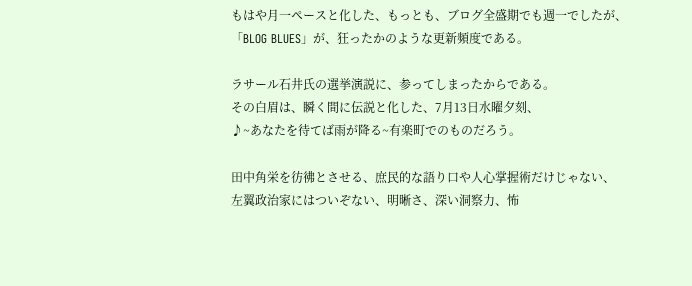もはや月一ペースと化した、もっとも、ブログ全盛期でも週一でしたが、
「BLOG BLUES」が、狂ったかのような更新頻度である。

ラサール石井氏の選挙演説に、参ってしまったからである。
その白眉は、瞬く間に伝説と化した、7月13日水曜夕刻、
♪~あなたを待てば雨が降る~有楽町でのものだろう。

田中角栄を彷彿とさせる、庶民的な語り口や人心掌握術だけじゃない、
左翼政治家にはついぞない、明晰さ、深い洞察力、怖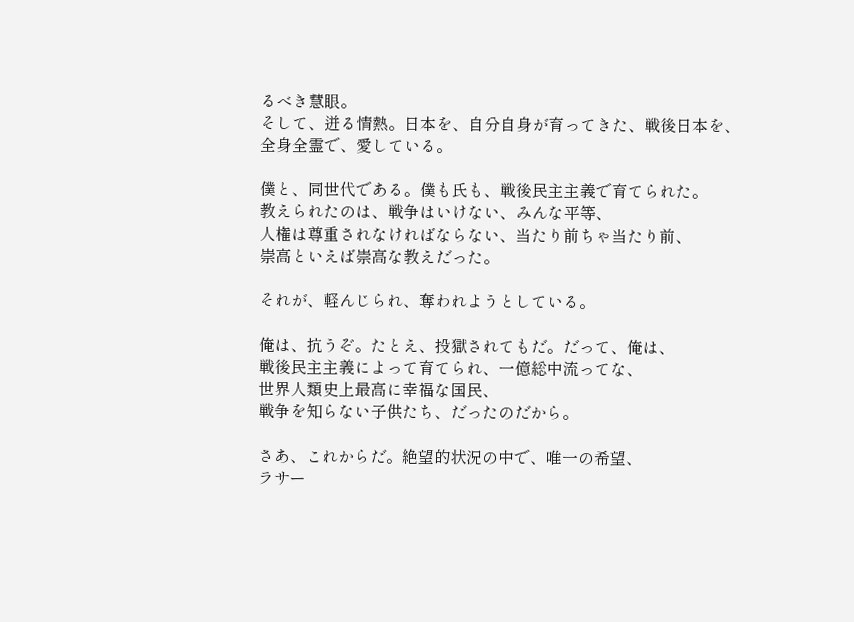るべき慧眼。
そして、迸る情熱。日本を、自分自身が育ってきた、戦後日本を、
全身全霊で、愛している。

僕と、同世代である。僕も氏も、戦後民主主義で育てられた。
教えられたのは、戦争はいけない、みんな平等、
人権は尊重されなければならない、当たり前ちゃ当たり前、
崇高といえば崇高な教えだった。

それが、軽んじられ、奪われようとしている。

俺は、抗うぞ。たとえ、投獄されてもだ。だって、俺は、
戦後民主主義によって育てられ、一億総中流ってな、
世界人類史上最高に幸福な国民、
戦争を知らない子供たち、だったのだから。

さあ、これからだ。絶望的状況の中で、唯一の希望、
ラサー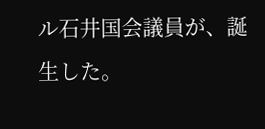ル石井国会議員が、誕生した。